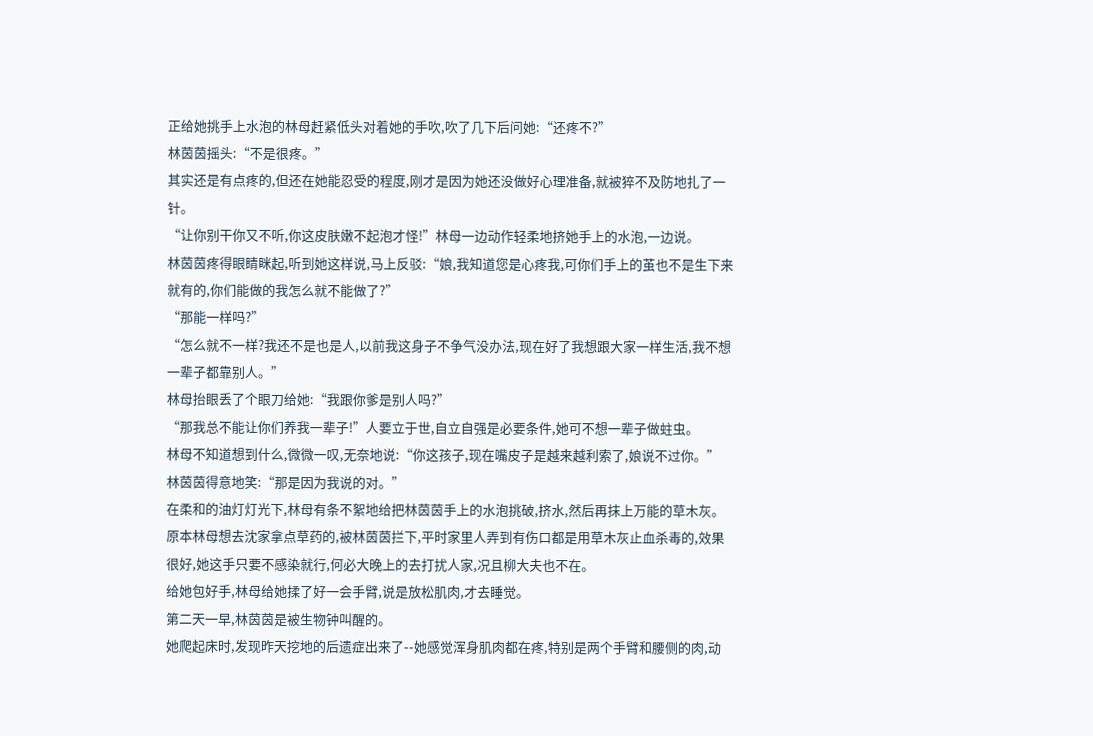正给她挑手上水泡的林母赶紧低头对着她的手吹,吹了几下后问她:“还疼不?”
林茵茵摇头:“不是很疼。”
其实还是有点疼的,但还在她能忍受的程度,刚才是因为她还没做好心理准备,就被猝不及防地扎了一针。
“让你别干你又不听,你这皮肤嫩不起泡才怪!”林母一边动作轻柔地挤她手上的水泡,一边说。
林茵茵疼得眼睛眯起,听到她这样说,马上反驳:“娘,我知道您是心疼我,可你们手上的茧也不是生下来就有的,你们能做的我怎么就不能做了?”
“那能一样吗?”
“怎么就不一样?我还不是也是人,以前我这身子不争气没办法,现在好了我想跟大家一样生活,我不想一辈子都靠别人。”
林母抬眼丢了个眼刀给她:“我跟你爹是别人吗?”
“那我总不能让你们养我一辈子!”人要立于世,自立自强是必要条件,她可不想一辈子做蛀虫。
林母不知道想到什么,微微一叹,无奈地说:“你这孩子,现在嘴皮子是越来越利索了,娘说不过你。”
林茵茵得意地笑:“那是因为我说的对。”
在柔和的油灯灯光下,林母有条不絮地给把林茵茵手上的水泡挑破,挤水,然后再抹上万能的草木灰。
原本林母想去沈家拿点草药的,被林茵茵拦下,平时家里人弄到有伤口都是用草木灰止血杀毒的,效果很好,她这手只要不感染就行,何必大晚上的去打扰人家,况且柳大夫也不在。
给她包好手,林母给她揉了好一会手臂,说是放松肌肉,才去睡觉。
第二天一早,林茵茵是被生物钟叫醒的。
她爬起床时,发现昨天挖地的后遗症出来了--她感觉浑身肌肉都在疼,特别是两个手臂和腰侧的肉,动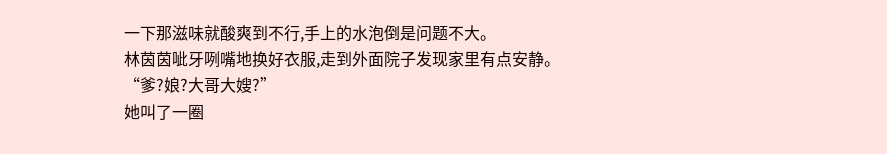一下那滋味就酸爽到不行,手上的水泡倒是问题不大。
林茵茵呲牙咧嘴地换好衣服,走到外面院子发现家里有点安静。
“爹?娘?大哥大嫂?”
她叫了一圈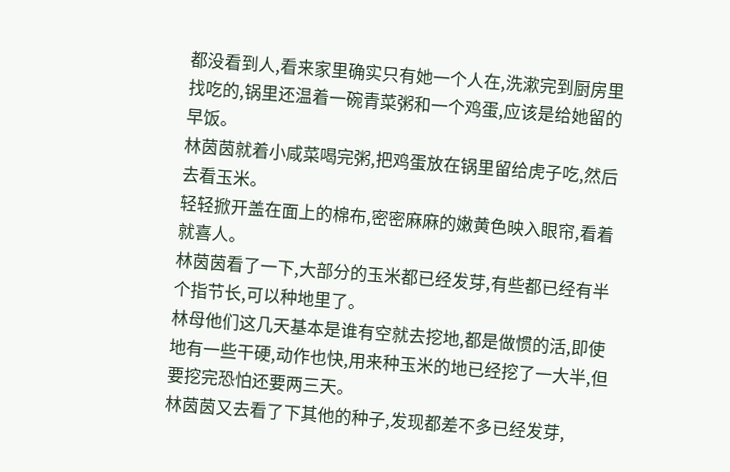都没看到人,看来家里确实只有她一个人在,洗漱完到厨房里找吃的,锅里还温着一碗青菜粥和一个鸡蛋,应该是给她留的早饭。
林茵茵就着小咸菜喝完粥,把鸡蛋放在锅里留给虎子吃,然后去看玉米。
轻轻掀开盖在面上的棉布,密密麻麻的嫩黄色映入眼帘,看着就喜人。
林茵茵看了一下,大部分的玉米都已经发芽,有些都已经有半个指节长,可以种地里了。
林母他们这几天基本是谁有空就去挖地,都是做惯的活,即使地有一些干硬,动作也快,用来种玉米的地已经挖了一大半,但要挖完恐怕还要两三天。
林茵茵又去看了下其他的种子,发现都差不多已经发芽,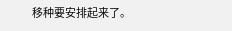移种要安排起来了。